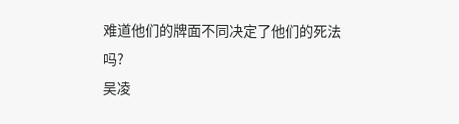难道他们的牌面不同决定了他们的死法吗?
吴凌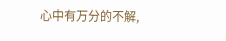心中有万分的不解,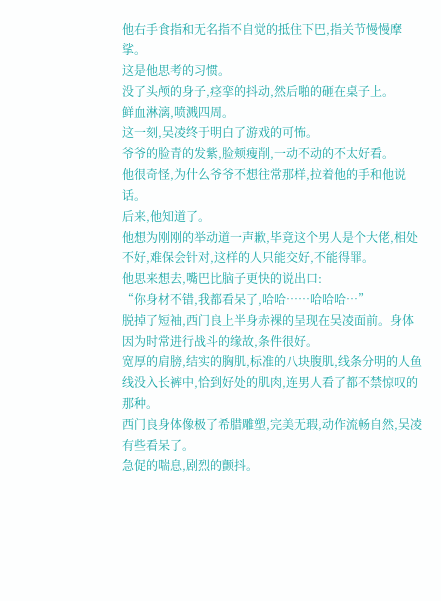他右手食指和无名指不自觉的抵住下巴,指关节慢慢摩挲。
这是他思考的习惯。
没了头颅的身子,痉挛的抖动,然后啪的砸在桌子上。
鲜血淋漓,喷溅四周。
这一刻,吴凌终于明白了游戏的可怖。
爷爷的脸青的发紫,脸颊瘦削,一动不动的不太好看。
他很奇怪,为什么爷爷不想往常那样,拉着他的手和他说话。
后来,他知道了。
他想为刚刚的举动道一声歉,毕竟这个男人是个大佬,相处不好,难保会针对,这样的人只能交好,不能得罪。
他思来想去,嘴巴比脑子更快的说出口:
“你身材不错,我都看呆了,哈哈……哈哈哈…”
脱掉了短袖,西门良上半身赤裸的呈现在吴凌面前。身体因为时常进行战斗的缘故,条件很好。
宽厚的肩膀,结实的胸肌,标准的八块腹肌,线条分明的人鱼线没入长裤中,恰到好处的肌肉,连男人看了都不禁惊叹的那种。
西门良身体像极了希腊雕塑,完美无瑕,动作流畅自然,吴凌有些看呆了。
急促的喘息,剧烈的颤抖。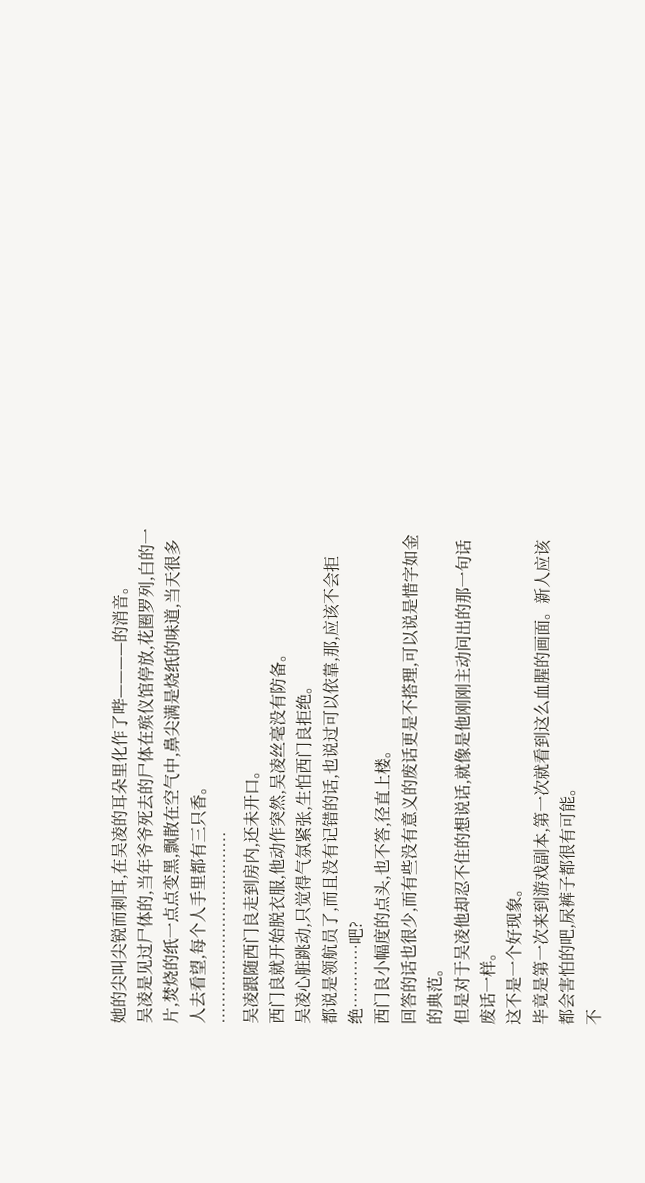她的尖叫尖锐而刺耳,在吴凌的耳朵里化作了哔————的消音。
吴凌是见过尸体的,当年爷爷死去的尸体在殡仪馆停放,花圈罗列,白的一片,焚烧的纸一点点变黑,飘散在空气中,鼻尖满是烧纸的味道,当天很多人去看望,每个人手里都有三只香。
………………………………
吴凌跟随西门良走到房内,还未开口。
西门良就开始脱衣服,他动作突然,吴凌丝毫没有防备。
吴凌心脏跳动,只觉得气氛紧张,生怕西门良拒绝。
都说是领航员了,而且没有记错的话,也说过可以依靠,那,应该不会拒绝…………吧?
西门良小幅度的点头,也不答,径直上楼。
回答的话也很少,而有些没有意义的废话更是不搭理,可以说是惜字如金的典范。
但是对于吴凌他却忍不住的想说话,就像是他刚刚主动问出的那一句话废话一样。
这不是一个好现象。
毕竟是第一次来到游戏副本,第一次就看到这么血腥的画面。新人应该都会害怕的吧,尿裤子都很有可能。
不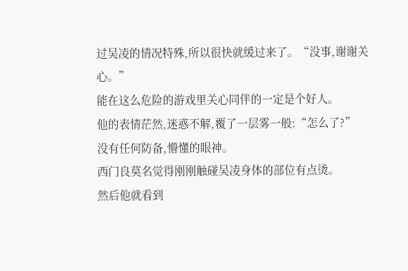过吴凌的情况特殊,所以很快就缓过来了。“没事,谢谢关心。”
能在这么危险的游戏里关心同伴的一定是个好人。
他的表情茫然,迷惑不解,覆了一层雾一般:“怎么了?”
没有任何防备,懵懂的眼神。
西门良莫名觉得刚刚触碰吴凌身体的部位有点烫。
然后他就看到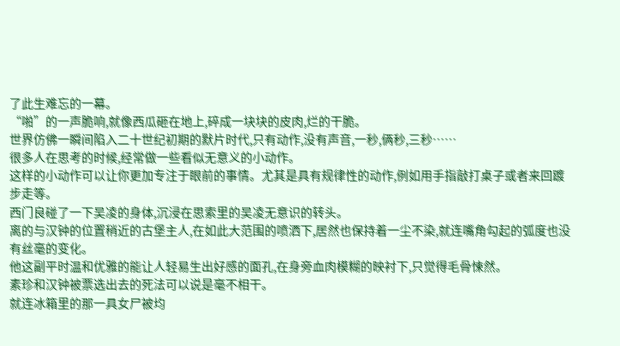了此生难忘的一幕。
“啪”的一声脆响,就像西瓜砸在地上,碎成一块块的皮肉,烂的干脆。
世界仿佛一瞬间陷入二十世纪初期的默片时代,只有动作,没有声音,一秒,俩秒,三秒……
很多人在思考的时候,经常做一些看似无意义的小动作。
这样的小动作可以让你更加专注于眼前的事情。尤其是具有规律性的动作,例如用手指敲打桌子或者来回踱步走等。
西门良碰了一下吴凌的身体,沉浸在思索里的吴凌无意识的转头。
离的与汉钟的位置稍近的古堡主人,在如此大范围的喷洒下,居然也保持着一尘不染,就连嘴角勾起的弧度也没有丝毫的变化。
他这副平时温和优雅的能让人轻易生出好感的面孔,在身旁血肉模糊的映衬下,只觉得毛骨悚然。
素珍和汉钟被票选出去的死法可以说是毫不相干。
就连冰箱里的那一具女尸被均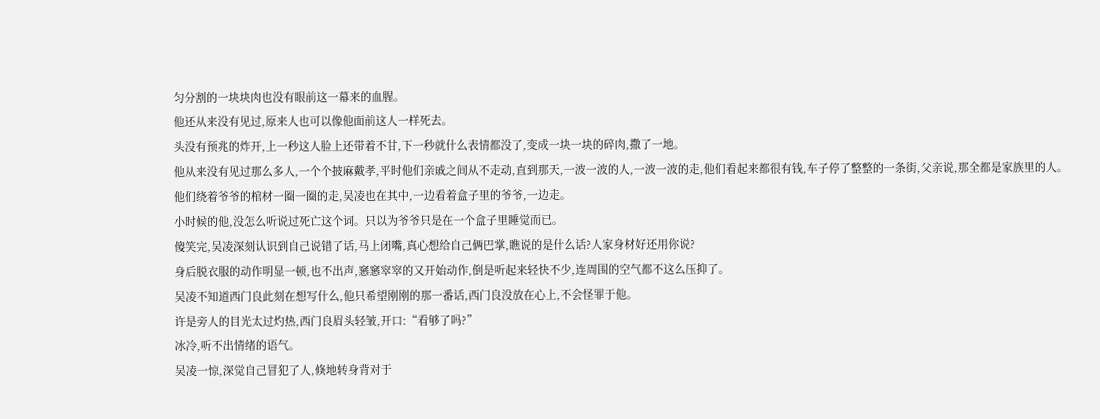匀分割的一块块肉也没有眼前这一幕来的血腥。
他还从来没有见过,原来人也可以像他面前这人一样死去。
头没有预兆的炸开,上一秒这人脸上还带着不甘,下一秒就什么表情都没了,变成一块一块的碎肉,撒了一地。
他从来没有见过那么多人,一个个披麻戴孝,平时他们亲戚之间从不走动,直到那天,一波一波的人,一波一波的走,他们看起来都很有钱,车子停了整整的一条街,父亲说,那全都是家族里的人。
他们绕着爷爷的棺材一圈一圈的走,吴凌也在其中,一边看着盒子里的爷爷,一边走。
小时候的他,没怎么听说过死亡这个词。只以为爷爷只是在一个盒子里睡觉而已。
傻笑完,吴凌深刻认识到自己说错了话,马上闭嘴,真心想给自己俩巴掌,瞧说的是什么话?人家身材好还用你说?
身后脱衣服的动作明显一顿,也不出声,窸窸窣窣的又开始动作,倒是听起来轻快不少,连周围的空气都不这么压抑了。
吴凌不知道西门良此刻在想写什么,他只希望刚刚的那一番话,西门良没放在心上,不会怪罪于他。
许是旁人的目光太过灼热,西门良眉头轻皱,开口:“看够了吗?”
冰冷,听不出情绪的语气。
吴凌一惊,深觉自己冒犯了人,倏地转身背对于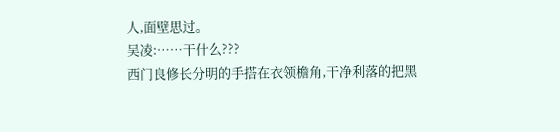人,面壁思过。
吴凌:……干什么???
西门良修长分明的手搭在衣领檐角,干净利落的把黑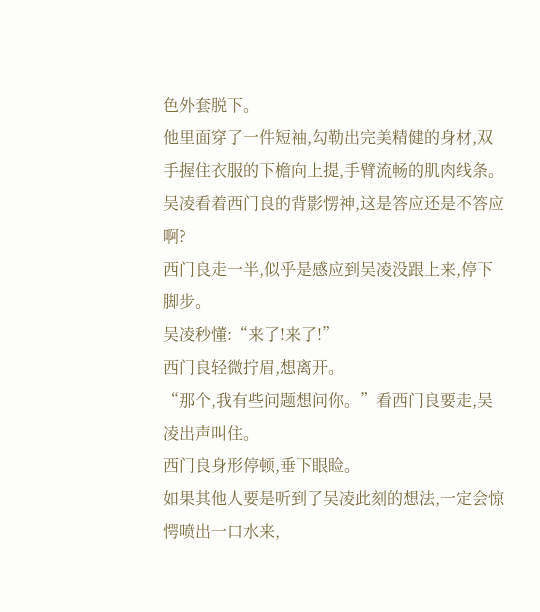色外套脱下。
他里面穿了一件短袖,勾勒出完美精健的身材,双手握住衣服的下檐向上提,手臂流畅的肌肉线条。
吴凌看着西门良的背影愣神,这是答应还是不答应啊?
西门良走一半,似乎是感应到吴凌没跟上来,停下脚步。
吴凌秒懂:“来了!来了!”
西门良轻微拧眉,想离开。
“那个,我有些问题想问你。”看西门良要走,吴凌出声叫住。
西门良身形停顿,垂下眼睑。
如果其他人要是听到了吴凌此刻的想法,一定会惊愕喷出一口水来,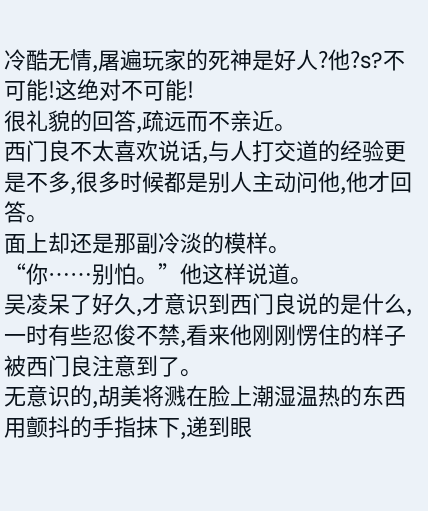冷酷无情,屠遍玩家的死神是好人?他?s?不可能!这绝对不可能!
很礼貌的回答,疏远而不亲近。
西门良不太喜欢说话,与人打交道的经验更是不多,很多时候都是别人主动问他,他才回答。
面上却还是那副冷淡的模样。
“你……别怕。”他这样说道。
吴凌呆了好久,才意识到西门良说的是什么,一时有些忍俊不禁,看来他刚刚愣住的样子被西门良注意到了。
无意识的,胡美将溅在脸上潮湿温热的东西用颤抖的手指抹下,递到眼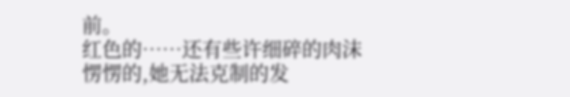前。
红色的……还有些许细碎的肉沫
愣愣的,她无法克制的发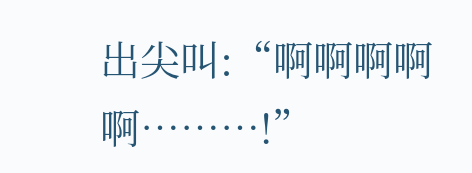出尖叫:“啊啊啊啊啊………!”